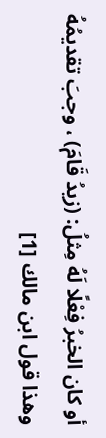أو كان الخبرُ فِعْلًا لَهُ مِثلُ: (زيدُ قَامَ) ، وجبَ تقديمُهُ
وهذا قول ابن مالك [1]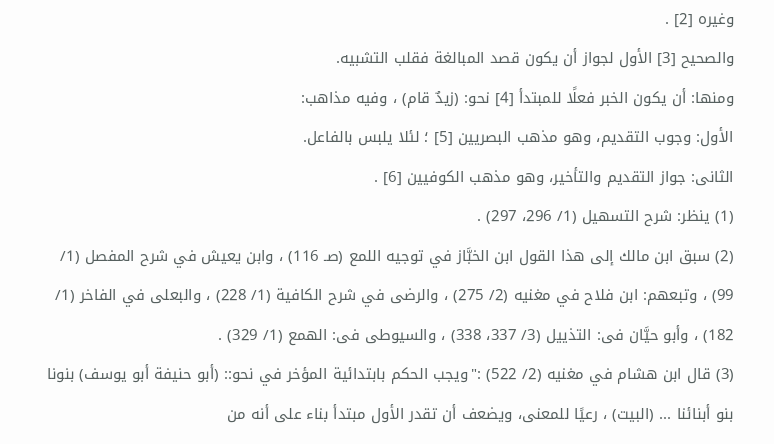وغيره [2] .
والصحيح [3] الأول لجواز أن يكون قصد المبالغة فقلب التشبيه.
ومنها: أن يكون الخبر فعلًا للمبتدأ [4] نحو: (زيدٌ قام) ، وفيه مذاهب:
الأول: وجوب التقديم، وهو مذهب البصريين [5] ؛ لئلا يلبس بالفاعل.
الثانى: جواز التقديم والتأخير، وهو مذهب الكوفيين [6] .
(1) ينظر: شرح التسهيل (1/ 296، 297) .
(2) سبق ابن مالك إلى هذا القول ابن الخبَّاز في توجيه اللمع (صـ 116) ، وابن يعيش في شرح المفصل (1/ 99) ، وتبعهم: ابن فلاح في مغنيه (2/ 275) ، والرضى في شرح الكافية (1/ 228) ، والبعلى في الفاخر (1/ 182) ، وأبو حيَّان فى: التذييل (3/ 337، 338) ، والسيوطى فى: الهمع (1/ 329) .
(3) قال ابن هشام في مغنيه (2/ 522) :"ويجب الحكم بابتدائية المؤخر في نحو:: (أبو حنيفة أبو يوسف) بنونا بنو أبنائنا ... (البيت) ، رعيًا للمعنى، ويضعف أن تقدر الأول مبتدأ بناء على أنه من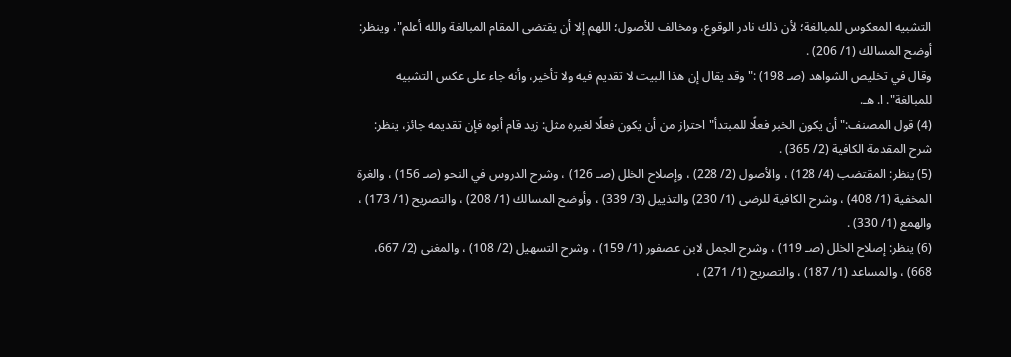التشبيه المعكوس للمبالغة؛ لأن ذلك نادر الوقوع، ومخالف للأصول؛ اللهم إلا أن يقتضى المقام المبالغة والله أعلم"، وينظر: أوضح المسالك (1/ 206) .
وقال في تخليص الشواهد (صـ 198) :"وقد يقال إن هذا البيت لا تقديم فيه ولا تأخير، وأنه جاء على عكس التشبيه للمبالغة". ا. هـ.
(4) قول المصنف:"أن يكون الخبر فعلًا للمبتدأ"احتراز من أن يكون فعلًا لغيره مثل: زيد قام أبوه فإن تقديمه جائز، ينظر: شرح المقدمة الكافية (2/ 365) .
(5) ينظر: المقتضب (4/ 128) ، والأصول (2/ 228) ، وإصلاح الخلل (صـ 126) ، وشرح الدروس في النحو (صـ 156) ، والغرة المخفية (1/ 408) ، وشرح الكافية للرضى (1/ 230) والتذييل (3/ 339) ، وأوضح المسالك (1/ 208) ، والتصريح (1/ 173) ، والهمع (1/ 330) .
(6) ينظر: إصلاح الخلل (صـ 119) ، وشرح الجمل لابن عصفور (1/ 159) ، وشرح التسهيل (2/ 108) ، والمغنى (2/ 667، 668) ، والمساعد (1/ 187) ، والتصريح (1/ 271) ،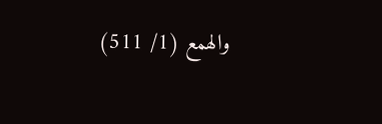والهمع (1/ 511)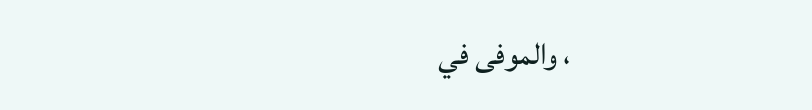، والموفى في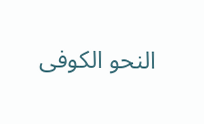النحو الكوفى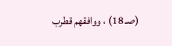(صـ 18) ، ووافقهم قطرب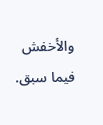والأخفش فيما سبق.